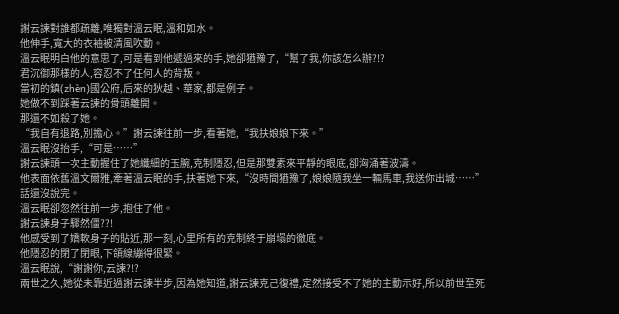謝云諫對誰都疏離,唯獨對溫云眠,溫和如水。
他伸手,寬大的衣袖被清風吹動。
溫云眠明白他的意思了,可是看到他遞過來的手,她卻猶豫了,“幫了我,你該怎么辦?!?
君沉御那樣的人,容忍不了任何人的背叛。
當初的鎮(zhèn)國公府,后來的狄越、華家,都是例子。
她做不到踩著云諫的骨頭離開。
那還不如殺了她。
“我自有退路,別擔心。”謝云諫往前一步,看著她,“我扶娘娘下來。”
溫云眠沒抬手,“可是……”
謝云諫頭一次主動握住了她纖細的玉腕,克制隱忍,但是那雙素來平靜的眼底,卻洶涌著波濤。
他表面依舊溫文爾雅,牽著溫云眠的手,扶著她下來,“沒時間猶豫了,娘娘隨我坐一輛馬車,我送你出城……”
話還沒說完。
溫云眠卻忽然往前一步,抱住了他。
謝云諫身子驟然僵??!
他感受到了嬌軟身子的貼近,那一刻,心里所有的克制終于崩塌的徹底。
他隱忍的閉了閉眼,下頜線繃得很緊。
溫云眠說,“謝謝你,云諫?!?
兩世之久,她從未靠近過謝云諫半步,因為她知道,謝云諫克己復禮,定然接受不了她的主動示好,所以前世至死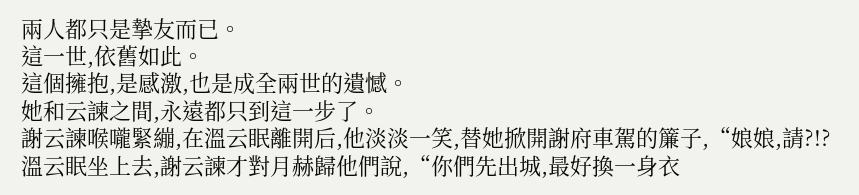兩人都只是摯友而已。
這一世,依舊如此。
這個擁抱,是感激,也是成全兩世的遺憾。
她和云諫之間,永遠都只到這一步了。
謝云諫喉嚨緊繃,在溫云眠離開后,他淡淡一笑,替她掀開謝府車駕的簾子,“娘娘,請?!?
溫云眠坐上去,謝云諫才對月赫歸他們說,“你們先出城,最好換一身衣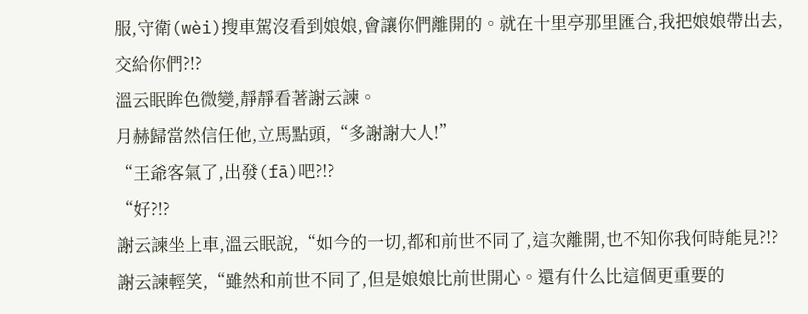服,守衛(wèi)搜車駕沒看到娘娘,會讓你們離開的。就在十里亭那里匯合,我把娘娘帶出去,交給你們?!?
溫云眠眸色微變,靜靜看著謝云諫。
月赫歸當然信任他,立馬點頭,“多謝謝大人!”
“王爺客氣了,出發(fā)吧?!?
“好?!?
謝云諫坐上車,溫云眠說,“如今的一切,都和前世不同了,這次離開,也不知你我何時能見?!?
謝云諫輕笑,“雖然和前世不同了,但是娘娘比前世開心。還有什么比這個更重要的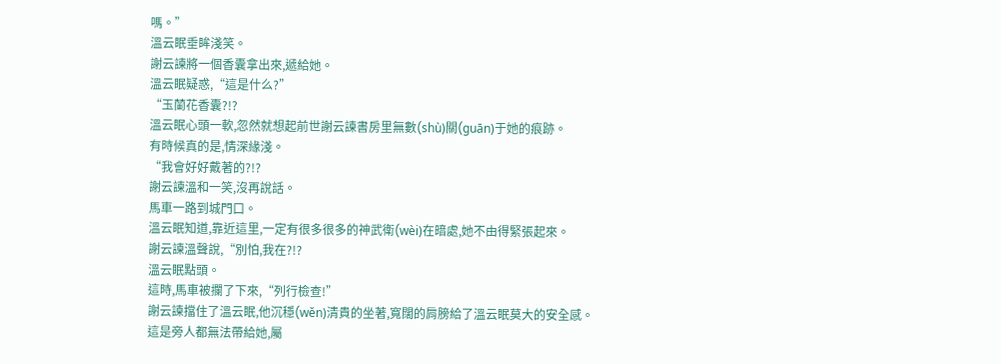嗎。”
溫云眠垂眸淺笑。
謝云諫將一個香囊拿出來,遞給她。
溫云眠疑惑,“這是什么?”
“玉蘭花香囊?!?
溫云眠心頭一軟,忽然就想起前世謝云諫書房里無數(shù)關(guān)于她的痕跡。
有時候真的是,情深緣淺。
“我會好好戴著的?!?
謝云諫溫和一笑,沒再說話。
馬車一路到城門口。
溫云眠知道,靠近這里,一定有很多很多的神武衛(wèi)在暗處,她不由得緊張起來。
謝云諫溫聲說,“別怕,我在?!?
溫云眠點頭。
這時,馬車被攔了下來,“列行檢查!”
謝云諫擋住了溫云眠,他沉穩(wěn)清貴的坐著,寬闊的肩膀給了溫云眠莫大的安全感。
這是旁人都無法帶給她,屬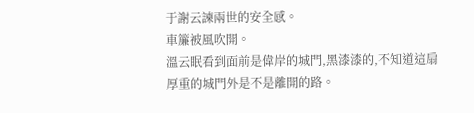于謝云諫兩世的安全感。
車簾被風吹開。
溫云眠看到面前是偉岸的城門,黑漆漆的,不知道這扇厚重的城門外是不是離開的路。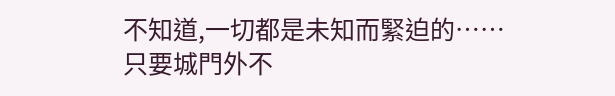不知道,一切都是未知而緊迫的……
只要城門外不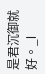是君沉御就好。_l